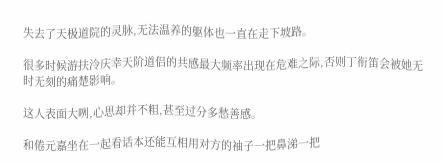失去了天极道院的灵脉,无法温养的躯体也一直在走下坡路。

很多时候游扶泠庆幸天阶道侣的共感最大频率出现在危难之际,否则丁衔笛会被她无时无刻的痛楚影响。

这人表面大咧,心思却并不粗,甚至过分多愁善感。

和倦元嘉坐在一起看话本还能互相用对方的袖子一把鼻涕一把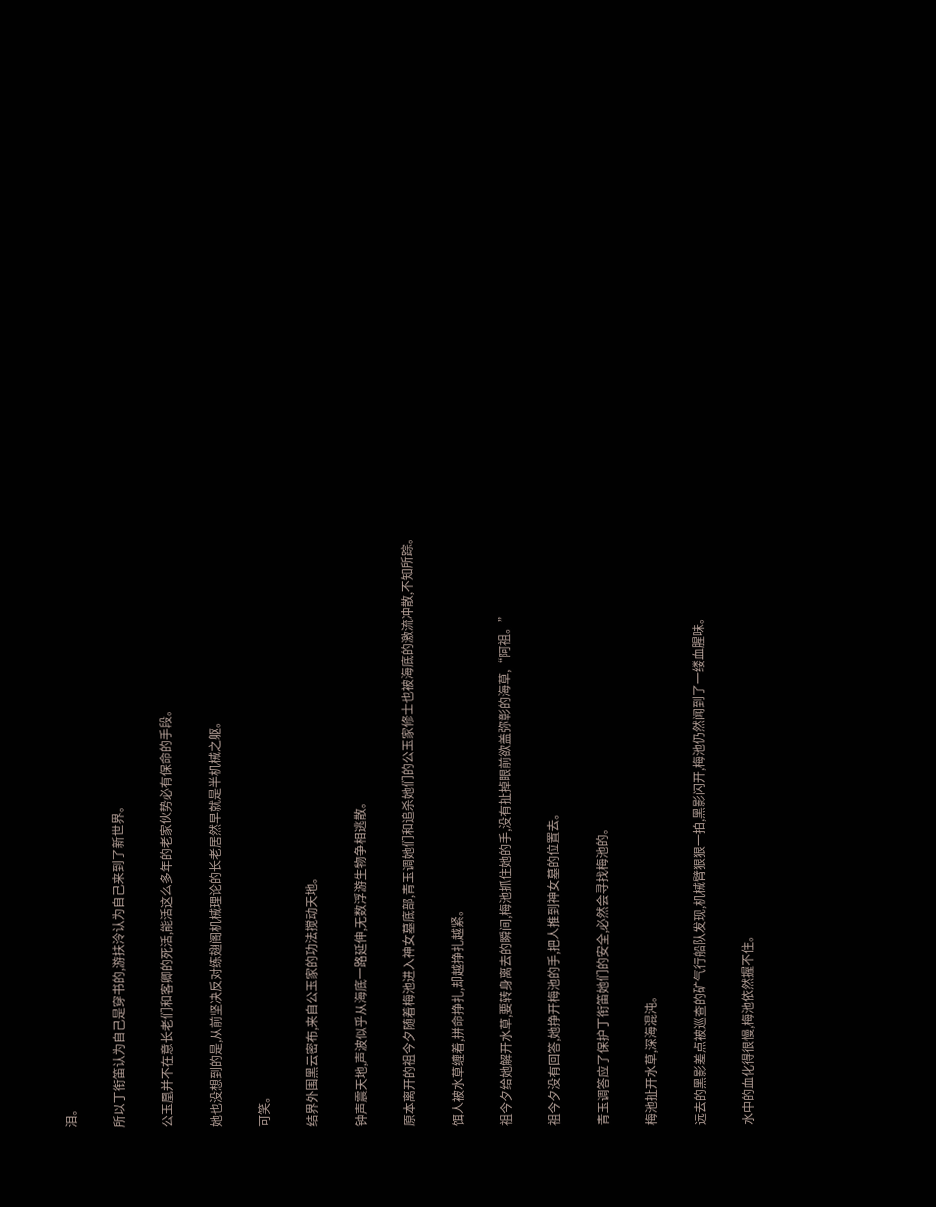泪。

所以丁衔笛认为自己是穿书的,游扶泠认为自己来到了新世界。

公玉凰并不在意长老们和客卿的死活,能活这么多年的老家伙势必有保命的手段。

她也没想到的是,从前坚决反对练翅阁机械理论的长老居然早就是半机械之躯。

可笑。

结界外围黑云密布,来自公玉家的功法搅动天地。

钟声震天地,声波似乎从海底一路延伸,无数浮游生物争相逃散。

原本离开的祖今夕随着梅池进入神女墓底部,青玉调她们和追杀她们的公玉家修士也被海底的激流冲散,不知所踪。

饵人被水草缠着,拼命挣扎,却越挣扎越紧。

祖今夕给她解开水草,要转身离去的瞬间,梅池抓住她的手,没有扯掉眼前欲盖弥彰的海草,“阿祖。”

祖今夕没有回答,她挣开梅池的手,把人推到神女墓的位置去。

青玉调答应了保护丁衔笛她们的安全,必然会寻找梅池的。

梅池扯开水草,深海混沌。

远去的黑影差点被巡查的矿气行船队发现,机械臂狠狠一拍,黑影闪开,梅池仍然闻到了一缕血腥味。

水中的血化得很慢,梅池依然握不住。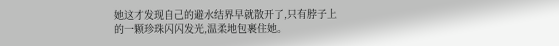她这才发现自己的避水结界早就散开了,只有脖子上的一颗珍珠闪闪发光,温柔地包裹住她。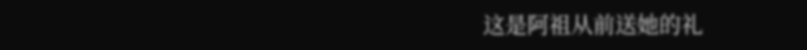这是阿祖从前送她的礼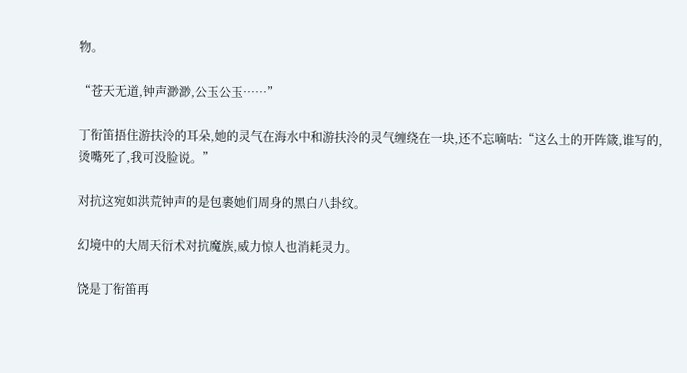物。

“苍天无道,钟声渺渺,公玉公玉……”

丁衔笛捂住游扶泠的耳朵,她的灵气在海水中和游扶泠的灵气缠绕在一块,还不忘嘀咕:“这么土的开阵箴,谁写的,烫嘴死了,我可没脸说。”

对抗这宛如洪荒钟声的是包裹她们周身的黑白八卦纹。

幻境中的大周天衍术对抗魔族,威力惊人也消耗灵力。

饶是丁衔笛再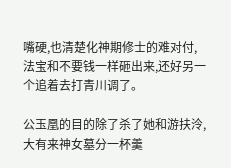嘴硬,也清楚化神期修士的难对付,法宝和不要钱一样砸出来,还好另一个追着去打青川调了。

公玉凰的目的除了杀了她和游扶泠,大有来神女墓分一杯羹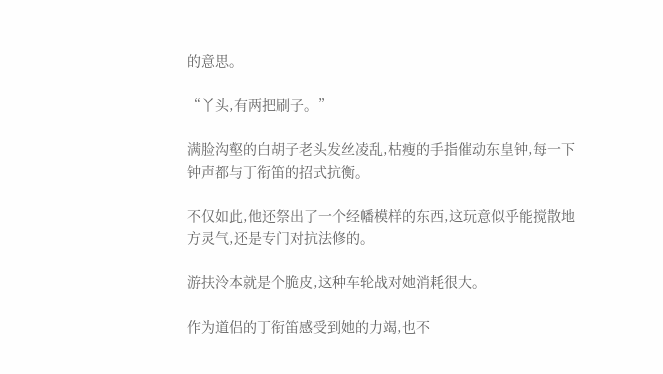的意思。

“丫头,有两把刷子。”

满脸沟壑的白胡子老头发丝凌乱,枯瘦的手指催动东皇钟,每一下钟声都与丁衔笛的招式抗衡。

不仅如此,他还祭出了一个经幡模样的东西,这玩意似乎能搅散地方灵气,还是专门对抗法修的。

游扶泠本就是个脆皮,这种车轮战对她消耗很大。

作为道侣的丁衔笛感受到她的力竭,也不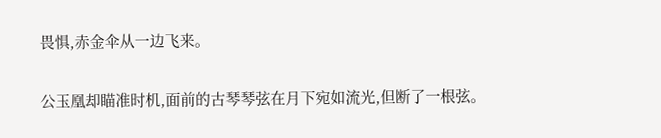畏惧,赤金伞从一边飞来。

公玉凰却瞄准时机,面前的古琴琴弦在月下宛如流光,但断了一根弦。